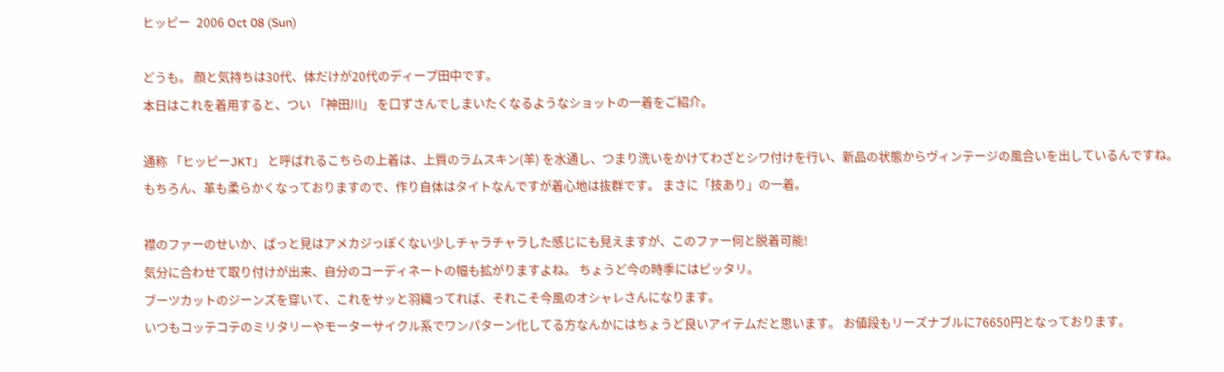ヒッピー  2006 Oct 08 (Sun)

どうも。 顔と気持ちは30代、体だけが20代のディープ田中です。
本日はこれを着用すると、つい 「神田川」 を口ずさんでしまいたくなるようなショットの一着をご紹介。

通称 「ヒッピーJKT」 と呼ばれるこちらの上着は、上質のラムスキン(羊) を水通し、つまり洗いをかけてわざとシワ付けを行い、新品の状態からヴィンテージの風合いを出しているんですね。
もちろん、革も柔らかくなっておりますので、作り自体はタイトなんですが着心地は抜群です。 まさに「技あり」の一着。

襟のファーのせいか、ぱっと見はアメカジっぽくない少しチャラチャラした感じにも見えますが、このファー何と脱着可能!
気分に合わせて取り付けが出来、自分のコーディネートの幅も拡がりますよね。 ちょうど今の時季にはピッタリ。
ブーツカットのジーンズを穿いて、これをサッと羽織ってれば、それこそ今風のオシャレさんになります。
いつもコッテコテのミリタリーやモーターサイクル系でワンパターン化してる方なんかにはちょうど良いアイテムだと思います。 お値段もリーズナブルに76650円となっております。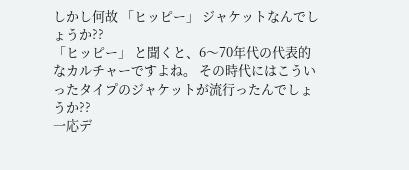しかし何故 「ヒッピー」 ジャケットなんでしょうか??
「ヒッピー」 と聞くと、6〜70年代の代表的なカルチャーですよね。 その時代にはこういったタイプのジャケットが流行ったんでしょうか??
一応デ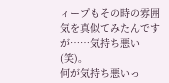ィープもその時の雰囲気を真似てみたんですが……気持ち悪い(笑)。
何が気持ち悪いっ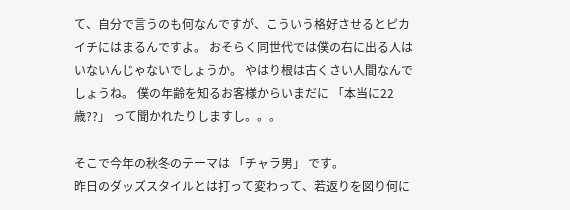て、自分で言うのも何なんですが、こういう格好させるとピカイチにはまるんですよ。 おそらく同世代では僕の右に出る人はいないんじゃないでしょうか。 やはり根は古くさい人間なんでしょうね。 僕の年齢を知るお客様からいまだに 「本当に22歳??」 って聞かれたりしますし。。。

そこで今年の秋冬のテーマは 「チャラ男」 です。
昨日のダッズスタイルとは打って変わって、若返りを図り何に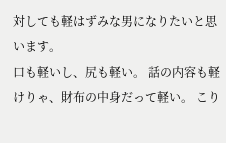対しても軽はずみな男になりたいと思います。
口も軽いし、尻も軽い。 話の内容も軽けりゃ、財布の中身だって軽い。 こり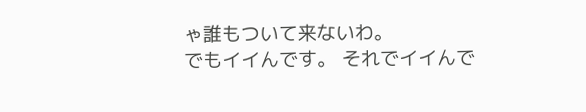ゃ誰もついて来ないわ。
でもイイんです。 それでイイんで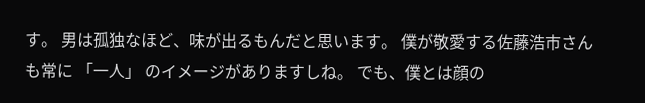す。 男は孤独なほど、味が出るもんだと思います。 僕が敬愛する佐藤浩市さんも常に 「一人」 のイメージがありますしね。 でも、僕とは顔の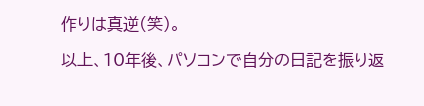作りは真逆(笑)。

以上、10年後、パソコンで自分の日記を振り返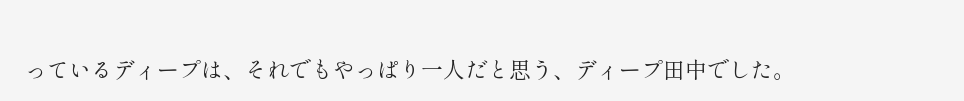っているディープは、それでもやっぱり一人だと思う、ディープ田中でした。